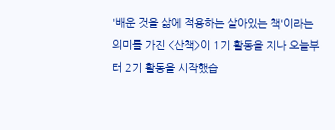'배운 것을 삶에 적용하는 살아있는 책'이라는 의미를 가진 <산책>이 1기 활동을 지나 오늘부터 2기 활동을 시작했습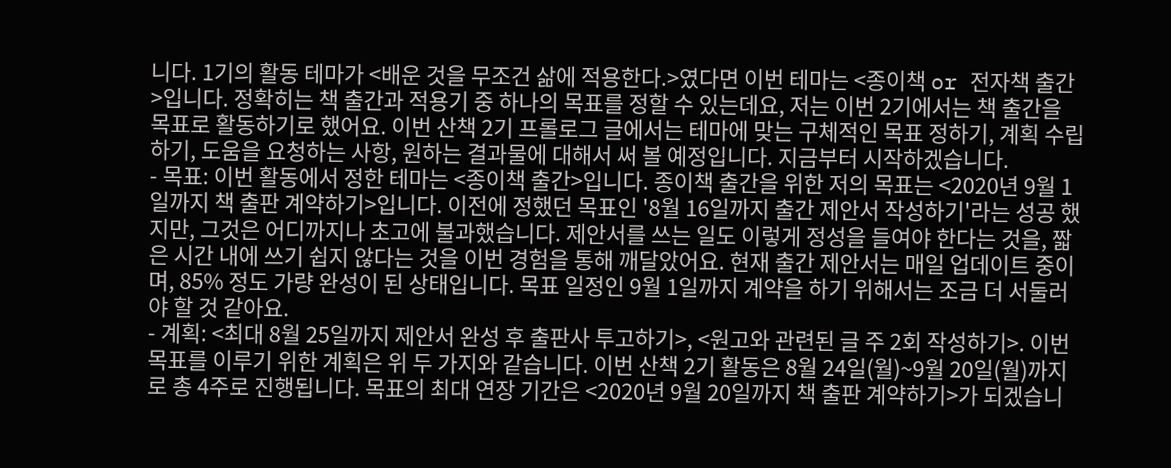니다. 1기의 활동 테마가 <배운 것을 무조건 삶에 적용한다.>였다면 이번 테마는 <종이책 or 전자책 출간>입니다. 정확히는 책 출간과 적용기 중 하나의 목표를 정할 수 있는데요, 저는 이번 2기에서는 책 출간을 목표로 활동하기로 했어요. 이번 산책 2기 프롤로그 글에서는 테마에 맞는 구체적인 목표 정하기, 계획 수립하기, 도움을 요청하는 사항, 원하는 결과물에 대해서 써 볼 예정입니다. 지금부터 시작하겠습니다.
- 목표: 이번 활동에서 정한 테마는 <종이책 출간>입니다. 종이책 출간을 위한 저의 목표는 <2020년 9월 1일까지 책 출판 계약하기>입니다. 이전에 정했던 목표인 '8월 16일까지 출간 제안서 작성하기'라는 성공 했지만, 그것은 어디까지나 초고에 불과했습니다. 제안서를 쓰는 일도 이렇게 정성을 들여야 한다는 것을, 짧은 시간 내에 쓰기 쉽지 않다는 것을 이번 경험을 통해 깨달았어요. 현재 출간 제안서는 매일 업데이트 중이며, 85% 정도 가량 완성이 된 상태입니다. 목표 일정인 9월 1일까지 계약을 하기 위해서는 조금 더 서둘러야 할 것 같아요.
- 계획: <최대 8월 25일까지 제안서 완성 후 출판사 투고하기>, <원고와 관련된 글 주 2회 작성하기>. 이번 목표를 이루기 위한 계획은 위 두 가지와 같습니다. 이번 산책 2기 활동은 8월 24일(월)~9월 20일(월)까지로 총 4주로 진행됩니다. 목표의 최대 연장 기간은 <2020년 9월 20일까지 책 출판 계약하기>가 되겠습니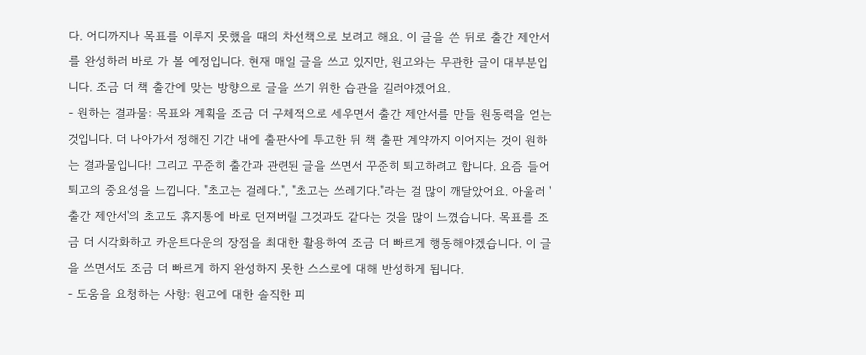다. 어디까지나 목표를 이루지 못했을 때의 차선책으로 보려고 해요. 이 글을 쓴 뒤로 출간 제안서를 완성하러 바로 가 볼 예정입니다. 현재 매일 글을 쓰고 있지만, 원고와는 무관한 글이 대부분입니다. 조금 더 책 출간에 맞는 방향으로 글을 쓰기 위한 습관을 길러야겠어요.
- 원하는 결과물: 목표와 계획을 조금 더 구체적으로 세우면서 출간 제안서를 만들 원동력을 얻는 것입니다. 더 나아가서 정해진 기간 내에 출판사에 투고한 뒤 책 출판 계약까지 이어지는 것이 원하는 결과물입니다! 그리고 꾸준히 출간과 관련된 글을 쓰면서 꾸준히 퇴고하려고 합니다. 요즘 들어 퇴고의 중요성을 느낍니다. "초고는 걸레다.", "초고는 쓰레기다."라는 걸 많이 깨달았어요. 아울러 '출간 제안서'의 초고도 휴지통에 바로 던져버릴 그것과도 같다는 것을 많이 느꼈습니다. 목표를 조금 더 시각화하고 카운트다운의 장점을 최대한 활용하여 조금 더 빠르게 행동해야겠습니다. 이 글을 쓰면서도 조금 더 빠르게 하지 완성하지 못한 스스로에 대해 반성하게 됩니다.
- 도움을 요청하는 사항: 원고에 대한 솔직한 피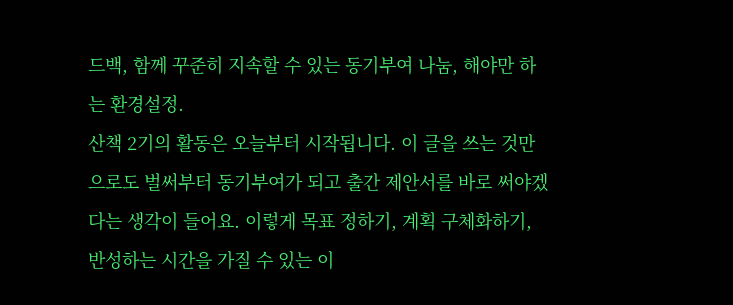드백, 함께 꾸준히 지속할 수 있는 동기부여 나눔, 해야만 하는 환경설정.
산책 2기의 활동은 오늘부터 시작됩니다. 이 글을 쓰는 것만으로도 벌써부터 동기부여가 되고 출간 제안서를 바로 써야겠다는 생각이 들어요. 이렇게 목표 정하기, 계획 구체화하기, 반성하는 시간을 가질 수 있는 이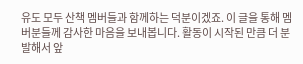유도 모두 산책 멤버들과 함께하는 덕분이겠죠. 이 글을 통해 멤버분들께 감사한 마음을 보내봅니다. 활동이 시작된 만큼 더 분발해서 앞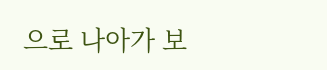으로 나아가 보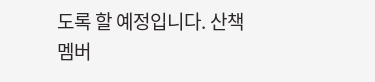도록 할 예정입니다. 산책 멤버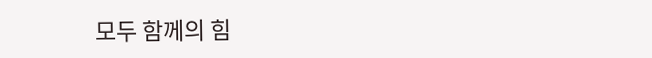모두 함께의 힘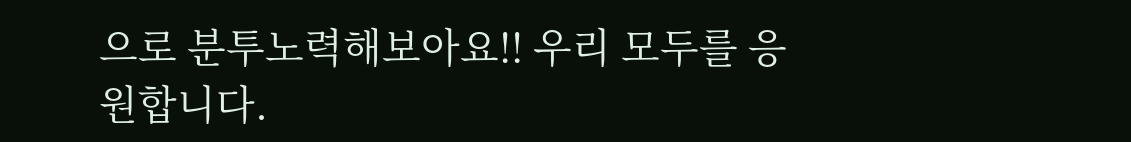으로 분투노력해보아요!! 우리 모두를 응원합니다.